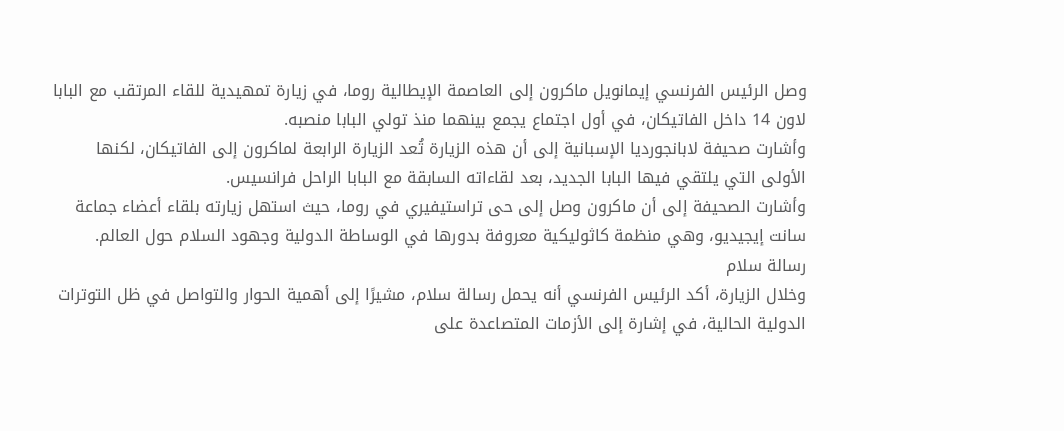وصل الرئيس الفرنسي إيمانويل ماكرون إلى العاصمة الإيطالية روما، في زيارة تمهيدية للقاء المرتقب مع البابا لاون 14 داخل الفاتيكان، في أول اجتماع يجمع بينهما منذ تولي البابا منصبه.
وأشارت صحيفة لابانجورديا الإسبانية إلى أن هذه الزيارة تُعد الزيارة الرابعة لماكرون إلى الفاتيكان، لكنها الأولى التي يلتقي فيها البابا الجديد، بعد لقاءاته السابقة مع البابا الراحل فرانسيس.
وأشارت الصحيفة إلى أن ماكرون وصل إلى حى تراستيفيري في روما، حيث استهل زيارته بلقاء أعضاء جماعة سانت إيجيديو، وهي منظمة كاثوليكية معروفة بدورها في الوساطة الدولية وجهود السلام حول العالم.
رسالة سلام
وخلال الزيارة، أكد الرئيس الفرنسي أنه يحمل رسالة سلام، مشيرًا إلى أهمية الحوار والتواصل في ظل التوترات الدولية الحالية، في إشارة إلى الأزمات المتصاعدة على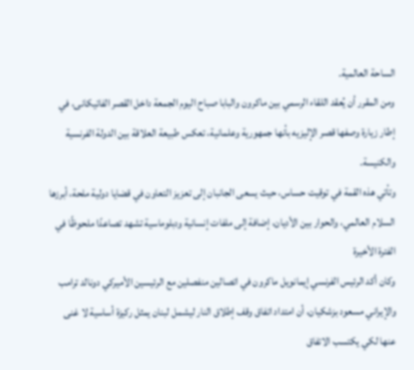الساحة العالمية.
ومن المقرر أن يُعقد اللقاء الرسمي بين ماكرون والبابا صباح اليوم الجمعة داخل القصر الفاتيكانى، في إطار زيارة وصفها قصر الإليزيه بأنها جمهورية وعلمانية، تعكس طبيعة العلاقة بين الدولة الفرنسية والكنيسة.
وتأتي هذه القمة في توقيت حساس، حيث يسعى الجانبان إلى تعزيز التعاون في قضايا دولية ملحة، أبرزها السلام العالمي، والحوار بين الأديان، إضافة إلى ملفات إنسانية ودبلوماسية تشهد تصاعدًا ملحوظًا في الفترة الأخيرة
وكان أكد الرئيس الفرنسي إيمانويل ماكرون في اتصالين منفصلين مع الرئيسين الأميركي دونالد ترامب والإيراني مسعود بزشكيان، أن امتداد اتفاق وقف إطلاق النار ليشمل لبنان يمثل ركيزة أساسية لا غنى عنها لكي يكتسب الاتفاق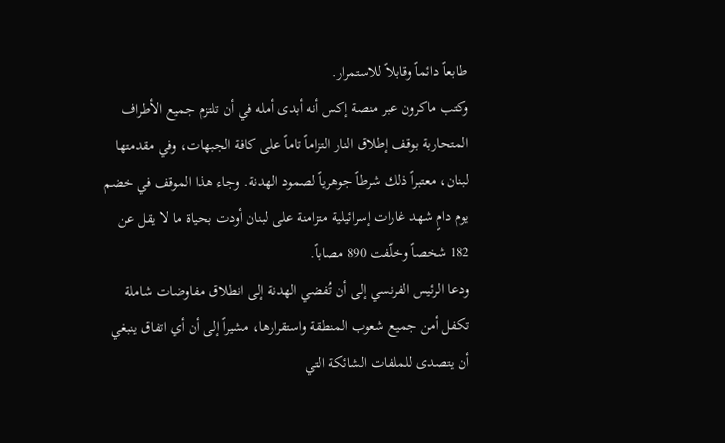طابعاً دائماً وقابلاً للاستمرار.
وكتب ماكرون عبر منصة إكس أنه أبدى أمله في أن تلتزم جميع الأطراف المتحاربة بوقف إطلاق النار التزاماً تاماً على كافة الجبهات، وفي مقدمتها لبنان، معتبراً ذلك شرطاً جوهرياً لصمود الهدنة. وجاء هذا الموقف في خضم يوم دامٍ شهد غارات إسرائيلية متزامنة على لبنان أودت بحياة ما لا يقل عن 182 شخصاً وخلّفت 890 مصاباً.
ودعا الرئيس الفرنسي إلى أن تُفضي الهدنة إلى انطلاق مفاوضات شاملة تكفل أمن جميع شعوب المنطقة واستقرارها، مشيراً إلى أن أي اتفاق ينبغي أن يتصدى للملفات الشائكة التي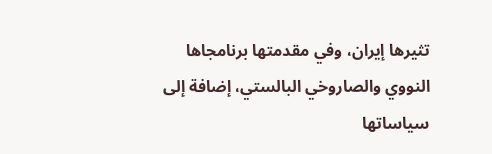تثيرها إيران، وفي مقدمتها برنامجاها النووي والصاروخي البالستي، إضافة إلى سياساتها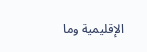الإقليمية وما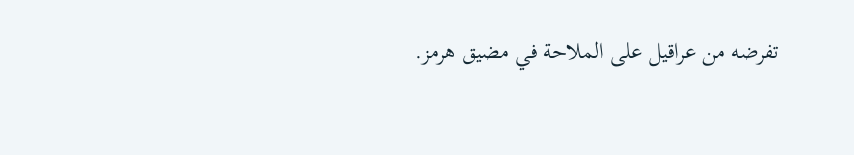تفرضه من عراقيل على الملاحة في مضيق هرمز.